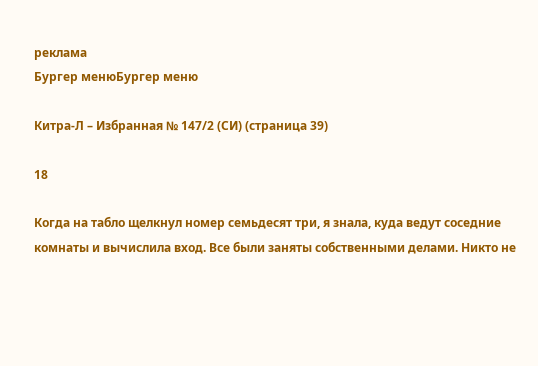реклама
Бургер менюБургер меню

Китра-Л – Избранная № 147/2 (СИ) (страница 39)

18

Когда на табло щелкнул номер семьдесят три, я знала, куда ведут соседние комнаты и вычислила вход. Все были заняты собственными делами. Никто не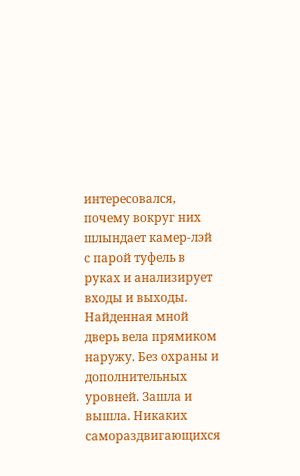интересовался, почему вокруг них шлындает камер-лэй с парой туфель в руках и анализирует входы и выходы. Найденная мной дверь вела прямиком наружу. Без охраны и дополнительных уровней. Зашла и вышла. Никаких самораздвигающихся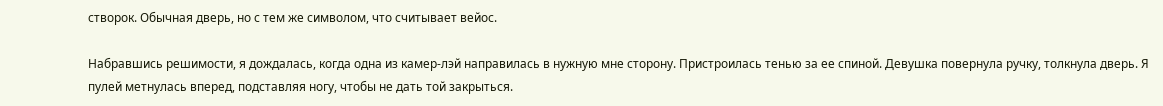створок. Обычная дверь, но с тем же символом, что считывает вейос.

Набравшись решимости, я дождалась, когда одна из камер-лэй направилась в нужную мне сторону. Пристроилась тенью за ее спиной. Девушка повернула ручку, толкнула дверь. Я пулей метнулась вперед, подставляя ногу, чтобы не дать той закрыться.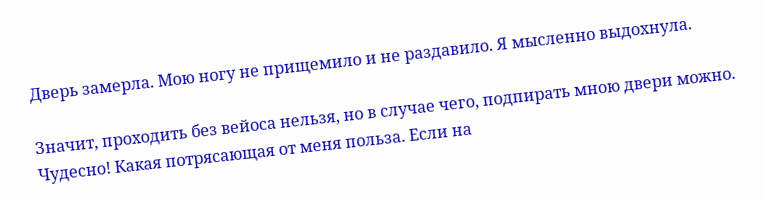Дверь замерла. Мою ногу не прищемило и не раздавило. Я мысленно выдохнула.

Значит, проходить без вейоса нельзя, но в случае чего, подпирать мною двери можно. Чудесно! Какая потрясающая от меня польза. Если на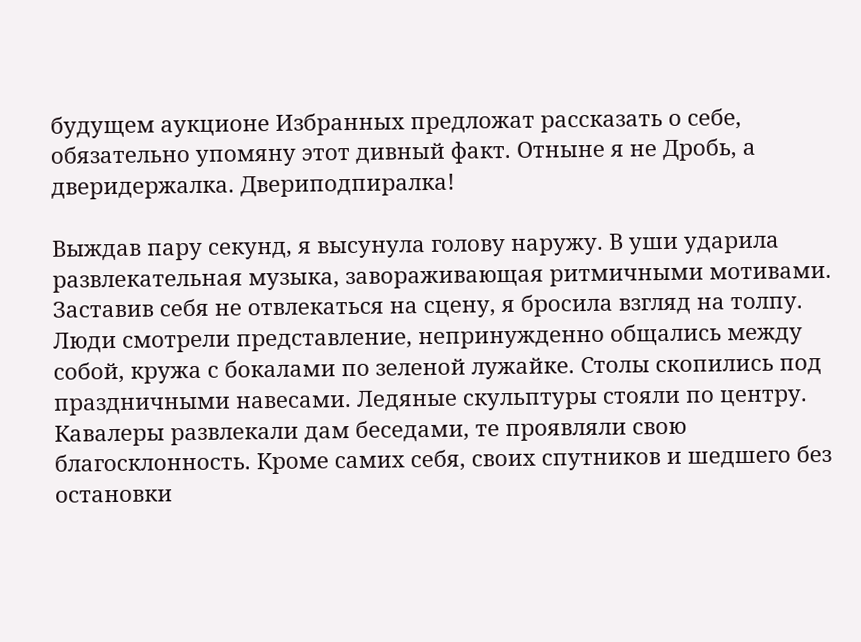будущем аукционе Избранных предложат рассказать о себе, обязательно упомяну этот дивный факт. Отныне я не Дробь, а дверидержалка. Двериподпиралка!

Выждав пару секунд, я высунула голову наружу. В уши ударила развлекательная музыка, завораживающая ритмичными мотивами. Заставив себя не отвлекаться на сцену, я бросила взгляд на толпу. Люди смотрели представление, непринужденно общались между собой, кружа с бокалами по зеленой лужайке. Столы скопились под праздничными навесами. Ледяные скульптуры стояли по центру. Кавалеры развлекали дам беседами, те проявляли свою благосклонность. Кроме самих себя, своих спутников и шедшего без остановки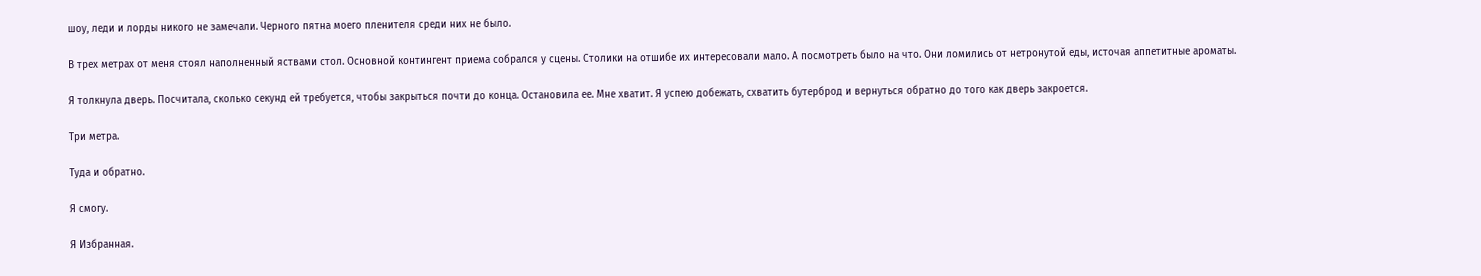шоу, леди и лорды никого не замечали. Черного пятна моего пленителя среди них не было.

В трех метрах от меня стоял наполненный яствами стол. Основной контингент приема собрался у сцены. Столики на отшибе их интересовали мало. А посмотреть было на что. Они ломились от нетронутой еды, источая аппетитные ароматы.

Я толкнула дверь. Посчитала, сколько секунд ей требуется, чтобы закрыться почти до конца. Остановила ее. Мне хватит. Я успею добежать, схватить бутерброд и вернуться обратно до того как дверь закроется.

Три метра.

Туда и обратно.

Я смогу.

Я Избранная.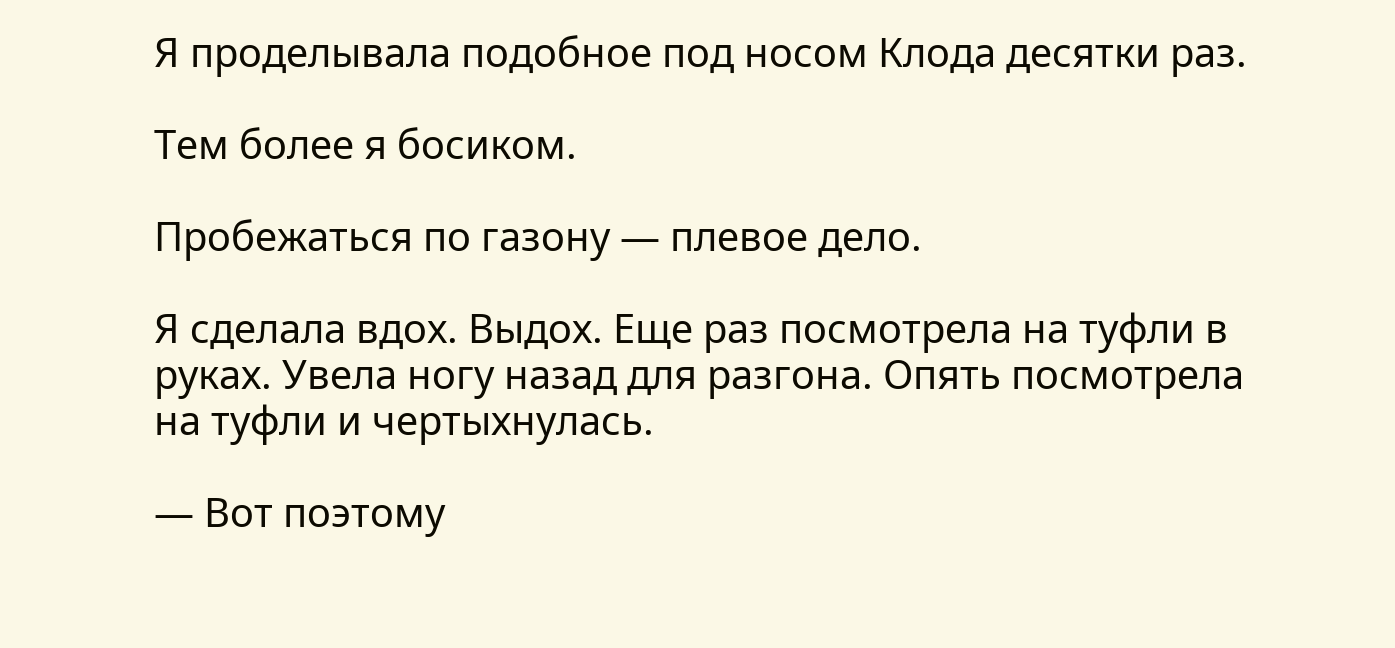Я проделывала подобное под носом Клода десятки раз.

Тем более я босиком.

Пробежаться по газону — плевое дело.

Я сделала вдох. Выдох. Еще раз посмотрела на туфли в руках. Увела ногу назад для разгона. Опять посмотрела на туфли и чертыхнулась.

— Вот поэтому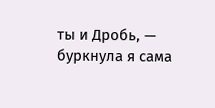ты и Дробь, — буркнула я сама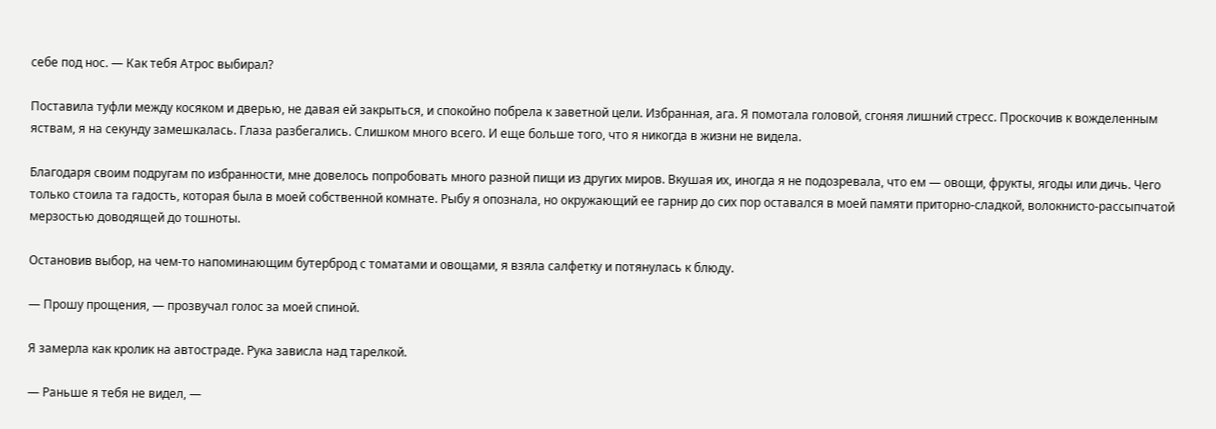себе под нос. — Как тебя Атрос выбирал?

Поставила туфли между косяком и дверью, не давая ей закрыться, и спокойно побрела к заветной цели. Избранная, ага. Я помотала головой, сгоняя лишний стресс. Проскочив к вожделенным яствам, я на секунду замешкалась. Глаза разбегались. Слишком много всего. И еще больше того, что я никогда в жизни не видела.

Благодаря своим подругам по избранности, мне довелось попробовать много разной пищи из других миров. Вкушая их, иногда я не подозревала, что ем — овощи, фрукты, ягоды или дичь. Чего только стоила та гадость, которая была в моей собственной комнате. Рыбу я опознала, но окружающий ее гарнир до сих пор оставался в моей памяти приторно-сладкой, волокнисто-рассыпчатой мерзостью доводящей до тошноты.

Остановив выбор, на чем-то напоминающим бутерброд с томатами и овощами, я взяла салфетку и потянулась к блюду.

— Прошу прощения, — прозвучал голос за моей спиной.

Я замерла как кролик на автостраде. Рука зависла над тарелкой.

— Раньше я тебя не видел, —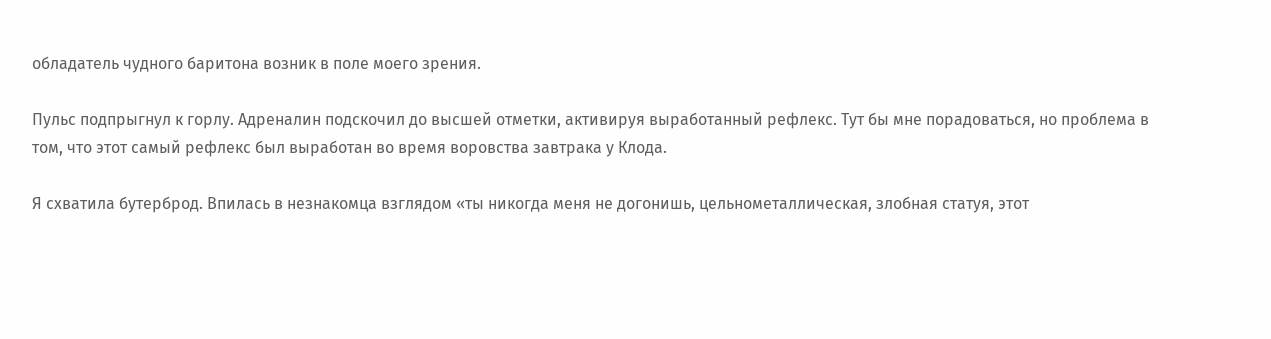обладатель чудного баритона возник в поле моего зрения.

Пульс подпрыгнул к горлу. Адреналин подскочил до высшей отметки, активируя выработанный рефлекс. Тут бы мне порадоваться, но проблема в том, что этот самый рефлекс был выработан во время воровства завтрака у Клода.

Я схватила бутерброд. Впилась в незнакомца взглядом «ты никогда меня не догонишь, цельнометаллическая, злобная статуя, этот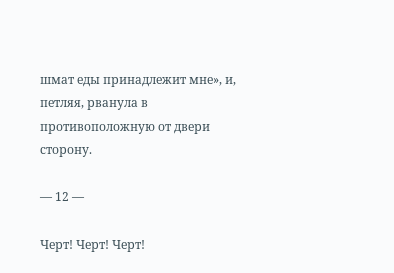шмат еды принадлежит мне», и, петляя, рванула в противоположную от двери сторону.

— 12 —

Черт! Черт! Черт!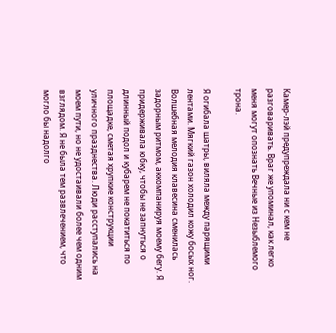Камер-лэй предупреждала ни с кем не разговаривать. Враг же упоминал, как легко меня могут опознать Вечные из Незыблемого трона.

Я огибала шатры, виляла между парящими лентами. Мягкий газон холодил кожу босых ног. Волшебная мелодия клавесина сменилась задорным ритмом, аккомпанируя моему бегу. Я придерживала юбку, чтобы не запнуться о длинный подол и кубарем не покатиться по площадке, сметая хрупкие конструкции уличного празднества. Люди расступались на моем пути, но не удостаивали более чем одним взглядом. Я не была тем развлечением, что могло бы надолго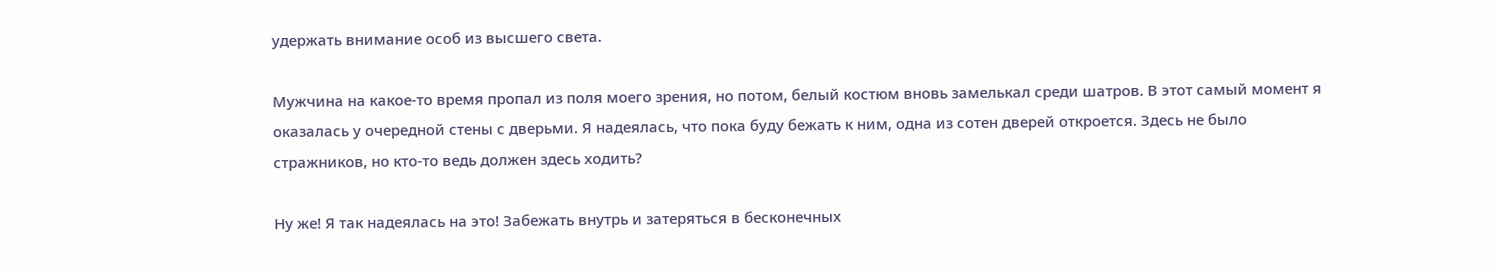удержать внимание особ из высшего света.

Мужчина на какое-то время пропал из поля моего зрения, но потом, белый костюм вновь замелькал среди шатров. В этот самый момент я оказалась у очередной стены с дверьми. Я надеялась, что пока буду бежать к ним, одна из сотен дверей откроется. Здесь не было стражников, но кто-то ведь должен здесь ходить?

Ну же! Я так надеялась на это! Забежать внутрь и затеряться в бесконечных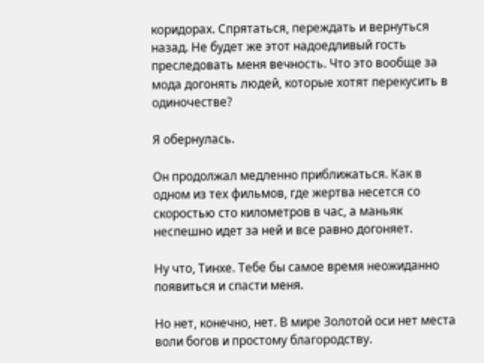коридорах. Спрятаться, переждать и вернуться назад. Не будет же этот надоедливый гость преследовать меня вечность. Что это вообще за мода догонять людей, которые хотят перекусить в одиночестве?

Я обернулась.

Он продолжал медленно приближаться. Как в одном из тех фильмов, где жертва несется со скоростью сто километров в час, а маньяк неспешно идет за ней и все равно догоняет.

Ну что, Тинхе. Тебе бы самое время неожиданно появиться и спасти меня.

Но нет, конечно, нет. В мире Золотой оси нет места воли богов и простому благородству.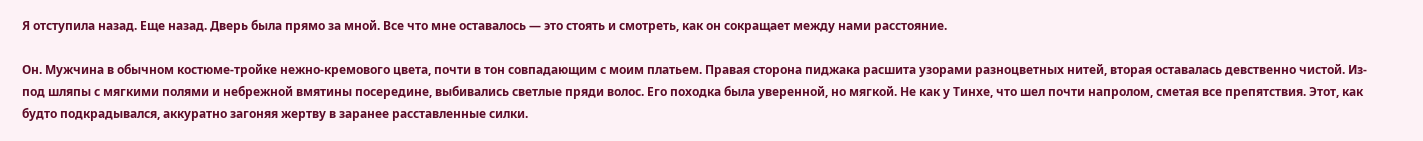Я отступила назад. Еще назад. Дверь была прямо за мной. Все что мне оставалось — это стоять и смотреть, как он сокращает между нами расстояние.

Он. Мужчина в обычном костюме-тройке нежно-кремового цвета, почти в тон совпадающим с моим платьем. Правая сторона пиджака расшита узорами разноцветных нитей, вторая оставалась девственно чистой. Из-под шляпы с мягкими полями и небрежной вмятины посередине, выбивались светлые пряди волос. Его походка была уверенной, но мягкой. Не как у Тинхе, что шел почти напролом, сметая все препятствия. Этот, как будто подкрадывался, аккуратно загоняя жертву в заранее расставленные силки.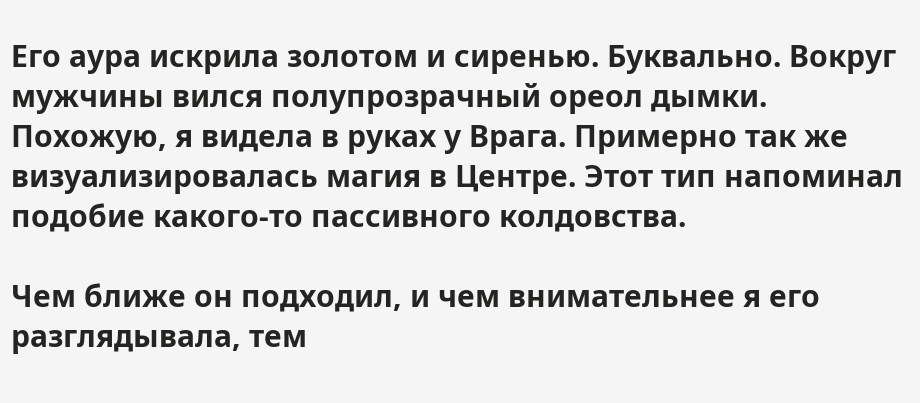Его аура искрила золотом и сиренью. Буквально. Вокруг мужчины вился полупрозрачный ореол дымки. Похожую, я видела в руках у Врага. Примерно так же визуализировалась магия в Центре. Этот тип напоминал подобие какого-то пассивного колдовства.

Чем ближе он подходил, и чем внимательнее я его разглядывала, тем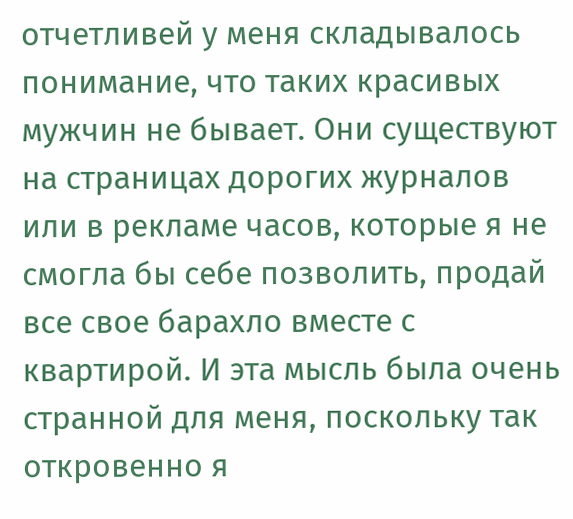отчетливей у меня складывалось понимание, что таких красивых мужчин не бывает. Они существуют на страницах дорогих журналов или в рекламе часов, которые я не смогла бы себе позволить, продай все свое барахло вместе с квартирой. И эта мысль была очень странной для меня, поскольку так откровенно я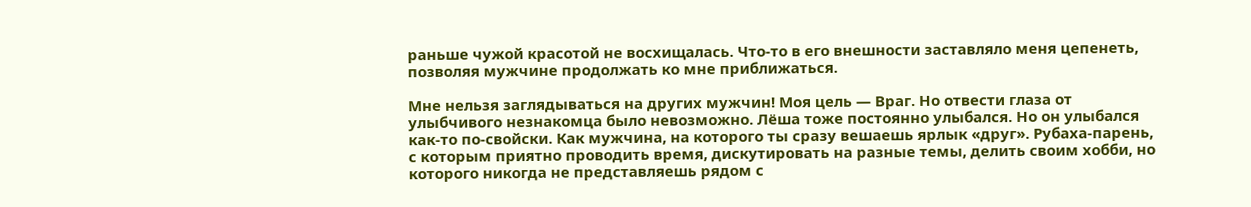раньше чужой красотой не восхищалась. Что-то в его внешности заставляло меня цепенеть, позволяя мужчине продолжать ко мне приближаться.

Мне нельзя заглядываться на других мужчин! Моя цель — Враг. Но отвести глаза от улыбчивого незнакомца было невозможно. Лёша тоже постоянно улыбался. Но он улыбался как-то по-свойски. Как мужчина, на которого ты сразу вешаешь ярлык «друг». Рубаха-парень, с которым приятно проводить время, дискутировать на разные темы, делить своим хобби, но которого никогда не представляешь рядом с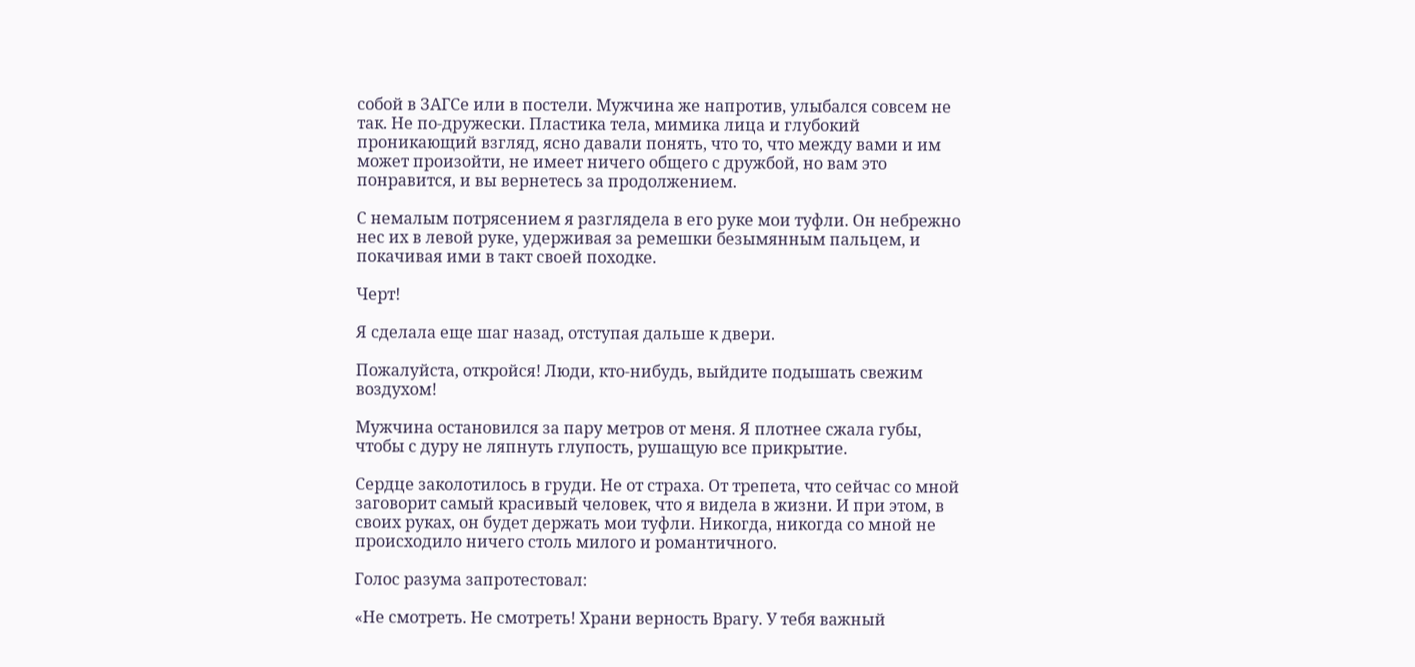собой в ЗАГСе или в постели. Мужчина же напротив, улыбался совсем не так. Не по-дружески. Пластика тела, мимика лица и глубокий проникающий взгляд, ясно давали понять, что то, что между вами и им может произойти, не имеет ничего общего с дружбой, но вам это понравится, и вы вернетесь за продолжением.

С немалым потрясением я разглядела в его руке мои туфли. Он небрежно нес их в левой руке, удерживая за ремешки безымянным пальцем, и покачивая ими в такт своей походке.

Черт!

Я сделала еще шаг назад, отступая дальше к двери.

Пожалуйста, откройся! Люди, кто-нибудь, выйдите подышать свежим воздухом!

Мужчина остановился за пару метров от меня. Я плотнее сжала губы, чтобы с дуру не ляпнуть глупость, рушащую все прикрытие.

Сердце заколотилось в груди. Не от страха. От трепета, что сейчас со мной заговорит самый красивый человек, что я видела в жизни. И при этом, в своих руках, он будет держать мои туфли. Никогда, никогда со мной не происходило ничего столь милого и романтичного.

Голос разума запротестовал:

«Не смотреть. Не смотреть! Храни верность Врагу. У тебя важный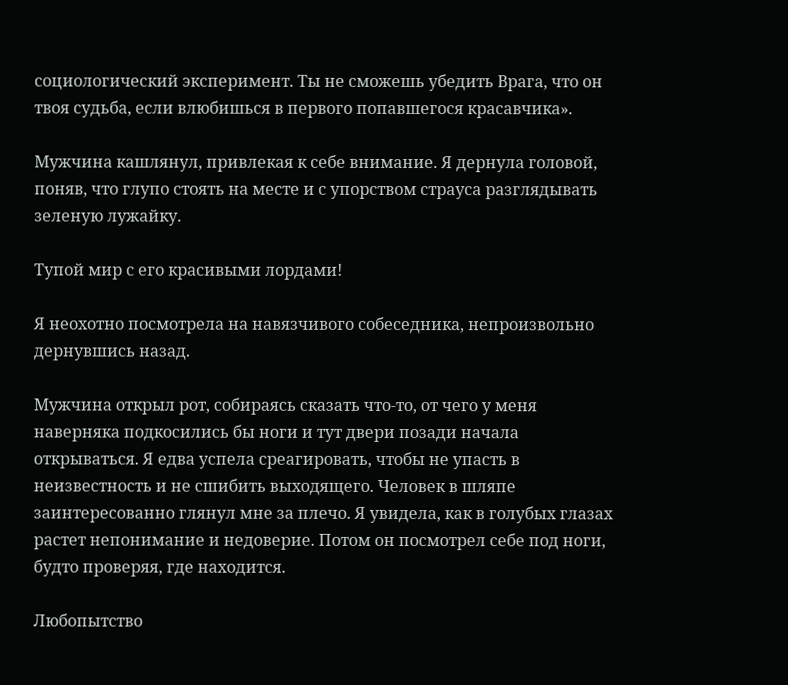социологический эксперимент. Ты не сможешь убедить Врага, что он твоя судьба, если влюбишься в первого попавшегося красавчика».

Мужчина кашлянул, привлекая к себе внимание. Я дернула головой, поняв, что глупо стоять на месте и с упорством страуса разглядывать зеленую лужайку.

Тупой мир с его красивыми лордами!

Я неохотно посмотрела на навязчивого собеседника, непроизвольно дернувшись назад.

Мужчина открыл рот, собираясь сказать что-то, от чего у меня наверняка подкосились бы ноги и тут двери позади начала открываться. Я едва успела среагировать, чтобы не упасть в неизвестность и не сшибить выходящего. Человек в шляпе заинтересованно глянул мне за плечо. Я увидела, как в голубых глазах растет непонимание и недоверие. Потом он посмотрел себе под ноги, будто проверяя, где находится.

Любопытство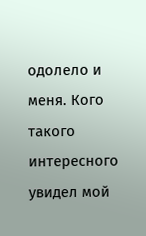одолело и меня. Кого такого интересного увидел мой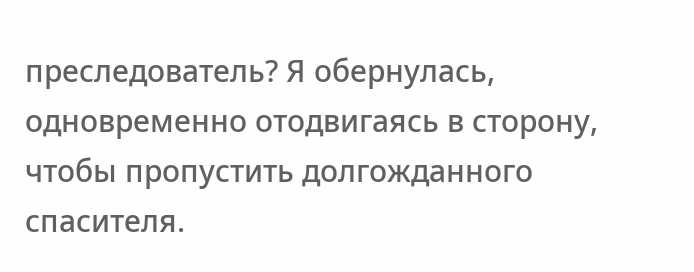преследователь? Я обернулась, одновременно отодвигаясь в сторону, чтобы пропустить долгожданного спасителя.